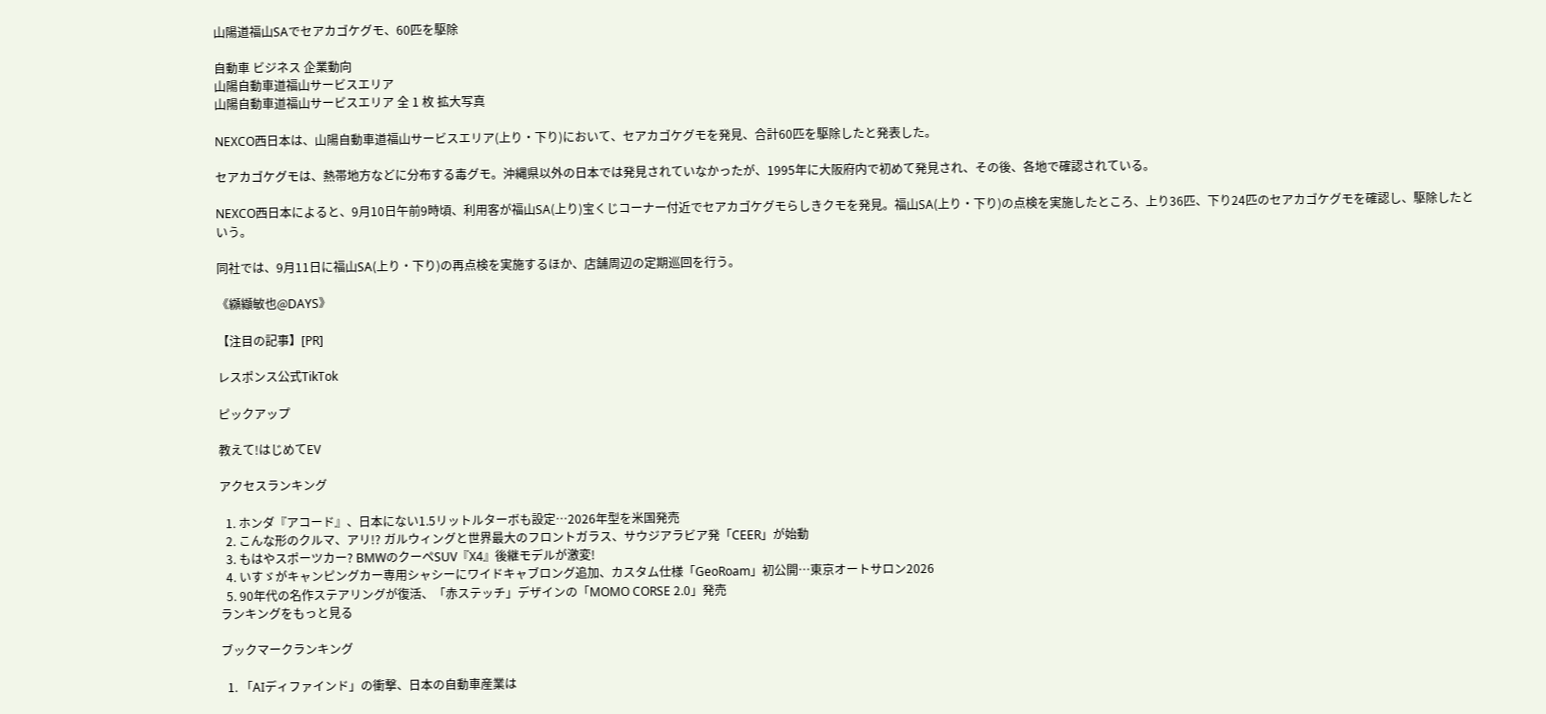山陽道福山SAでセアカゴケグモ、60匹を駆除

自動車 ビジネス 企業動向
山陽自動車道福山サービスエリア
山陽自動車道福山サービスエリア 全 1 枚 拡大写真

NEXCO西日本は、山陽自動車道福山サービスエリア(上り・下り)において、セアカゴケグモを発見、合計60匹を駆除したと発表した。

セアカゴケグモは、熱帯地方などに分布する毒グモ。沖縄県以外の日本では発見されていなかったが、1995年に大阪府内で初めて発見され、その後、各地で確認されている。

NEXCO西日本によると、9月10日午前9時頃、利用客が福山SA(上り)宝くじコーナー付近でセアカゴケグモらしきクモを発見。福山SA(上り・下り)の点検を実施したところ、上り36匹、下り24匹のセアカゴケグモを確認し、駆除したという。

同社では、9月11日に福山SA(上り・下り)の再点検を実施するほか、店舗周辺の定期巡回を行う。

《纐纈敏也@DAYS》

【注目の記事】[PR]

レスポンス公式TikTok

ピックアップ

教えて!はじめてEV

アクセスランキング

  1. ホンダ『アコード』、日本にない1.5リットルターボも設定…2026年型を米国発売
  2. こんな形のクルマ、アリ!? ガルウィングと世界最大のフロントガラス、サウジアラビア発「CEER」が始動
  3. もはやスポーツカー? BMWのクーペSUV『X4』後継モデルが激変!
  4. いすゞがキャンピングカー専用シャシーにワイドキャブロング追加、カスタム仕様「GeoRoam」初公開…東京オートサロン2026
  5. 90年代の名作ステアリングが復活、「赤ステッチ」デザインの「MOMO CORSE 2.0」発売
ランキングをもっと見る

ブックマークランキング

  1. 「AIディファインド」の衝撃、日本の自動車産業は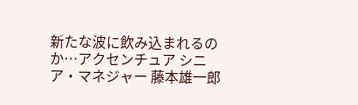新たな波に飲み込まれるのか…アクセンチュア シニア・マネジャー 藤本雄一郎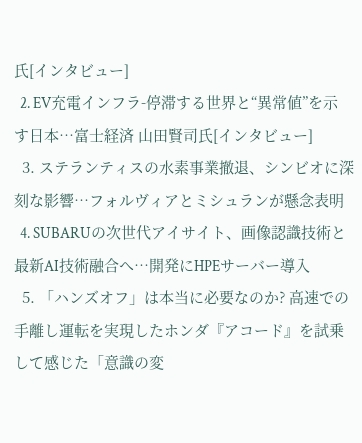氏[インタビュー]
  2. EV充電インフラ-停滞する世界と“異常値”を示す日本…富士経済 山田賢司氏[インタビュー]
  3. ステランティスの水素事業撤退、シンビオに深刻な影響…フォルヴィアとミシュランが懸念表明
  4. SUBARUの次世代アイサイト、画像認識技術と最新AI技術融合へ…開発にHPEサーバー導入
  5. 「ハンズオフ」は本当に必要なのか? 高速での手離し運転を実現したホンダ『アコード』を試乗して感じた「意識の変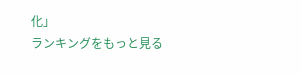化」
ランキングをもっと見る